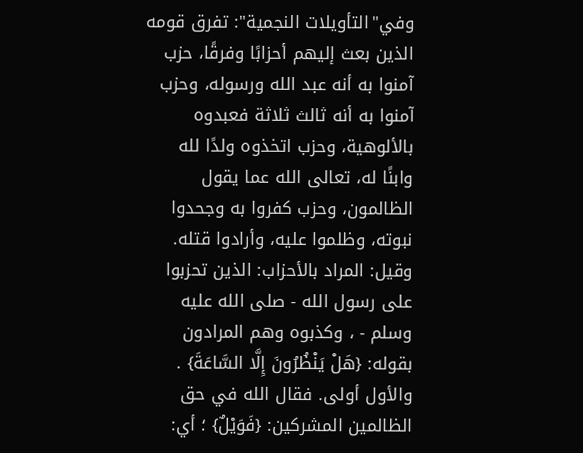وفي"التأويلات النجمية": تفرق قومه الذين بعث إليهم أحزابًا وفرقًا، حزب آمنوا به أنه عبد الله ورسوله، وحزب آمنوا به أنه ثالث ثلاثة فعبدوه بالألوهية، وحزب اتخذوه ولدًا لله وابنًا له، تعالى الله عما يقول الظالمون، وحزب كفروا به وجحدوا نبوته، وظلموا عليه، وأرادوا قتله. وقيل: المراد بالأحزاب: الذين تحزبوا على رسول الله - صلى الله عليه وسلم - ، وكذبوه وهم المرادون بقوله: {هَلْ يَنْظُرُونَ إِلَّا السَّاعَةَ} . والأول أولى. فقال الله في حق الظالمين المشركين: {فَوَيْلٌ} ؛ أي: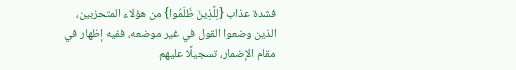فشدة عذاب {لِلَّذِينَ ظَلَمُوا} من هؤلاء المتحزبين، الذين وضعوا القول في غير موضعه، ففيه إظهار في مقام الإضمار، تسجيلًا عليهم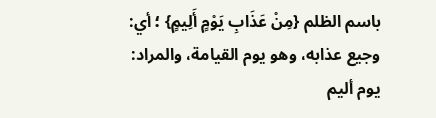باسم الظلم {مِنْ عَذَابِ يَوْمٍ أَلِيمٍ} ؛ أي: وجيع عذابه، وهو يوم القيامة، والمراد: يوم أليم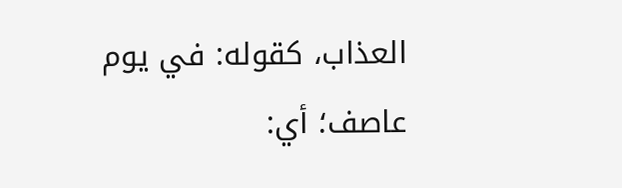العذاب، كقوله: في يوم عاصف؛ أي: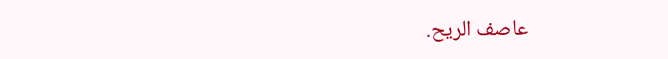عاصف الريح.